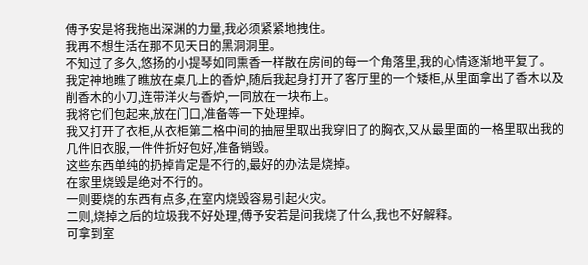傅予安是将我拖出深渊的力量,我必须紧紧地拽住。
我再不想生活在那不见天日的黑洞洞里。
不知过了多久,悠扬的小提琴如同熏香一样散在房间的每一个角落里,我的心情逐渐地平复了。
我定神地瞧了瞧放在桌几上的香炉,随后我起身打开了客厅里的一个矮柜,从里面拿出了香木以及削香木的小刀,连带洋火与香炉,一同放在一块布上。
我将它们包起来,放在门口,准备等一下处理掉。
我又打开了衣柜,从衣柜第二格中间的抽屉里取出我穿旧了的胸衣,又从最里面的一格里取出我的几件旧衣服,一件件折好包好,准备销毁。
这些东西单纯的扔掉肯定是不行的,最好的办法是烧掉。
在家里烧毁是绝对不行的。
一则要烧的东西有点多,在室内烧毁容易引起火灾。
二则,烧掉之后的垃圾我不好处理,傅予安若是问我烧了什么,我也不好解释。
可拿到室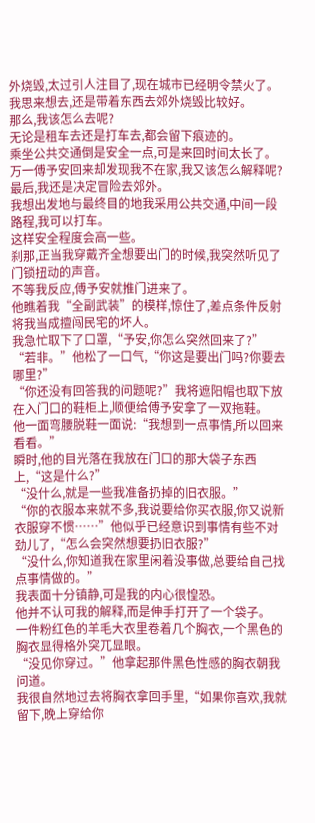外烧毁,太过引人注目了,现在城市已经明令禁火了。
我思来想去,还是带着东西去郊外烧毁比较好。
那么,我该怎么去呢?
无论是租车去还是打车去,都会留下痕迹的。
乘坐公共交通倒是安全一点,可是来回时间太长了。
万一傅予安回来却发现我不在家,我又该怎么解释呢?
最后,我还是决定冒险去郊外。
我想出发地与最终目的地我采用公共交通,中间一段路程,我可以打车。
这样安全程度会高一些。
刹那,正当我穿戴齐全想要出门的时候,我突然听见了门锁扭动的声音。
不等我反应,傅予安就推门进来了。
他瞧着我“全副武装”的模样,惊住了,差点条件反射将我当成擅闯民宅的坏人。
我急忙取下了口罩,“予安,你怎么突然回来了?”
“若非。”他松了一口气,“你这是要出门吗?你要去哪里?”
“你还没有回答我的问题呢?”我将遮阳帽也取下放在入门口的鞋柜上,顺便给傅予安拿了一双拖鞋。
他一面弯腰脱鞋一面说:“我想到一点事情,所以回来看看。”
瞬时,他的目光落在我放在门口的那大袋子东西上,“这是什么?”
“没什么,就是一些我准备扔掉的旧衣服。”
“你的衣服本来就不多,我说要给你买衣服,你又说新衣服穿不惯……”他似乎已经意识到事情有些不对劲儿了,“怎么会突然想要扔旧衣服?”
“没什么,你知道我在家里闲着没事做,总要给自己找点事情做的。”
我表面十分镇静,可是我的内心很惶恐。
他并不认可我的解释,而是伸手打开了一个袋子。
一件粉红色的羊毛大衣里卷着几个胸衣,一个黑色的胸衣显得格外突兀显眼。
“没见你穿过。”他拿起那件黑色性感的胸衣朝我问道。
我很自然地过去将胸衣拿回手里,“如果你喜欢,我就留下,晚上穿给你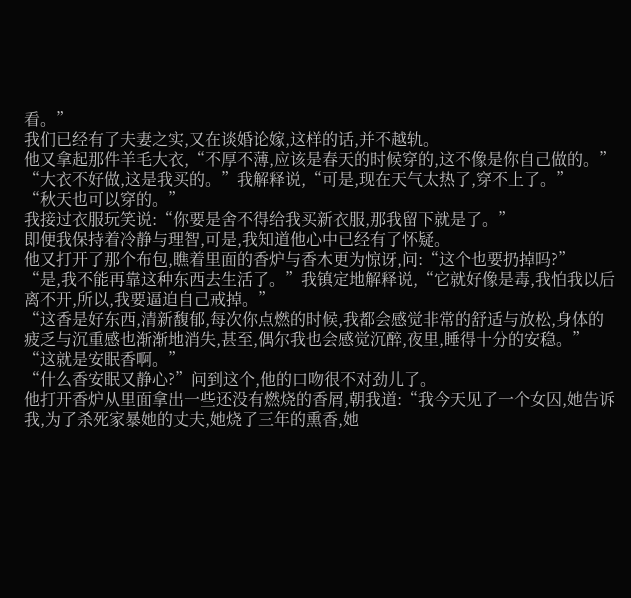看。”
我们已经有了夫妻之实,又在谈婚论嫁,这样的话,并不越轨。
他又拿起那件羊毛大衣,“不厚不薄,应该是春天的时候穿的,这不像是你自己做的。”
“大衣不好做,这是我买的。”我解释说,“可是,现在天气太热了,穿不上了。”
“秋天也可以穿的。”
我接过衣服玩笑说:“你要是舍不得给我买新衣服,那我留下就是了。”
即便我保持着冷静与理智,可是,我知道他心中已经有了怀疑。
他又打开了那个布包,瞧着里面的香炉与香木更为惊讶,问:“这个也要扔掉吗?”
“是,我不能再靠这种东西去生活了。”我镇定地解释说,“它就好像是毒,我怕我以后离不开,所以,我要逼迫自己戒掉。”
“这香是好东西,清新馥郁,每次你点燃的时候,我都会感觉非常的舒适与放松,身体的疲乏与沉重感也渐渐地消失,甚至,偶尔我也会感觉沉醉,夜里,睡得十分的安稳。”
“这就是安眠香啊。”
“什么香安眠又静心?”问到这个,他的口吻很不对劲儿了。
他打开香炉从里面拿出一些还没有燃烧的香屑,朝我道:“我今天见了一个女囚,她告诉我,为了杀死家暴她的丈夫,她烧了三年的熏香,她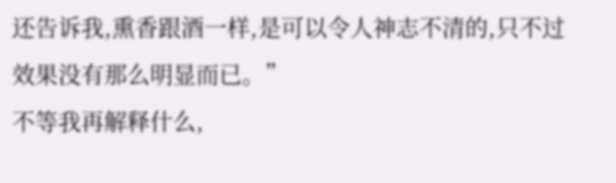还告诉我,熏香跟酒一样,是可以令人神志不清的,只不过效果没有那么明显而已。”
不等我再解释什么,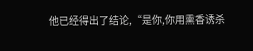他已经得出了结论,“是你,你用熏香诱杀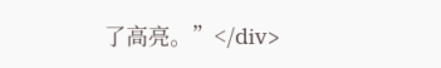了高亮。”</div>